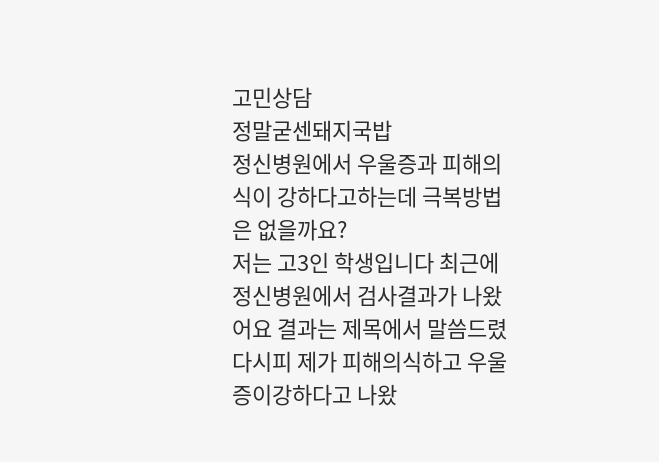고민상담
정말굳센돼지국밥
정신병원에서 우울증과 피해의식이 강하다고하는데 극복방법은 없을까요?
저는 고3인 학생입니다 최근에 정신병원에서 검사결과가 나왔어요 결과는 제목에서 말씀드렸다시피 제가 피해의식하고 우울증이강하다고 나왔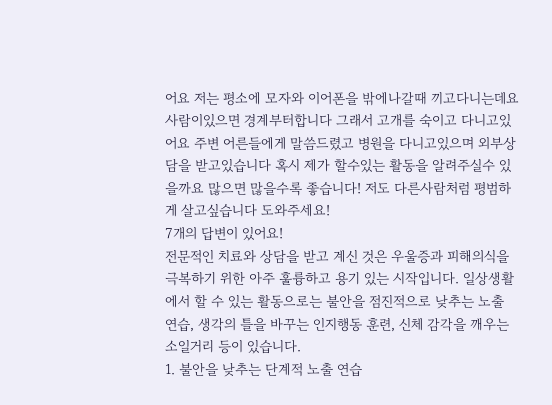어요 저는 평소에 모자와 이어폰을 밖에나갈때 끼고다니는데요 사람이있으면 경계부터합니다 그래서 고개를 숙이고 다니고있어요 주변 어른들에게 말씀드렸고 병원을 다니고있으며 외부상담을 받고있습니다 혹시 제가 할수있는 활동을 알려주실수 있을까요 많으면 많을수록 좋습니다! 저도 다른사람처럼 평범하게 살고싶습니다 도와주세요!
7개의 답변이 있어요!
전문적인 치료와 상담을 받고 계신 것은 우울증과 피해의식을 극복하기 위한 아주 훌륭하고 용기 있는 시작입니다. 일상생활에서 할 수 있는 활동으로는 불안을 점진적으로 낮추는 노출 연습, 생각의 틀을 바꾸는 인지행동 훈련, 신체 감각을 깨우는 소일거리 등이 있습니다.
1. 불안을 낮추는 단계적 노출 연습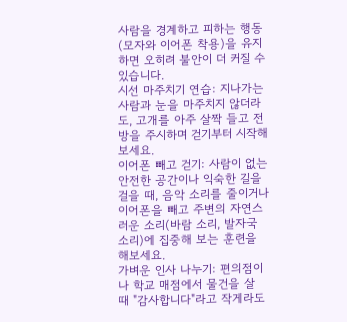사람을 경계하고 피하는 행동(모자와 이어폰 착용)을 유지하면 오히려 불안이 더 커질 수 있습니다.
시선 마주치기 연습: 지나가는 사람과 눈을 마주치지 않더라도, 고개를 아주 살짝 들고 전방을 주시하며 걷기부터 시작해 보세요.
이어폰 빼고 걷기: 사람이 없는 안전한 공간이나 익숙한 길을 걸을 때, 음악 소리를 줄이거나 이어폰을 빼고 주변의 자연스러운 소리(바람 소리, 발자국 소리)에 집중해 보는 훈련을 해보세요.
가벼운 인사 나누기: 편의점이나 학교 매점에서 물건을 살 때 "감사합니다"라고 작게라도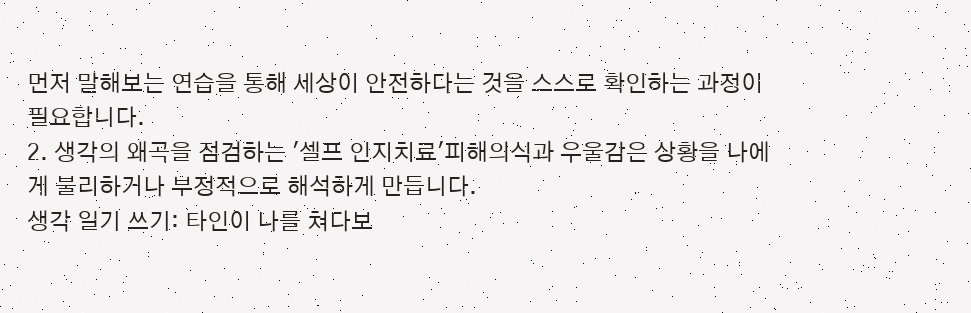먼저 말해보는 연습을 통해 세상이 안전하다는 것을 스스로 확인하는 과정이 필요합니다.
2. 생각의 왜곡을 점검하는 '셀프 인지치료'피해의식과 우울감은 상황을 나에게 불리하거나 부정적으로 해석하게 만듭니다.
생각 일기 쓰기: 타인이 나를 쳐다보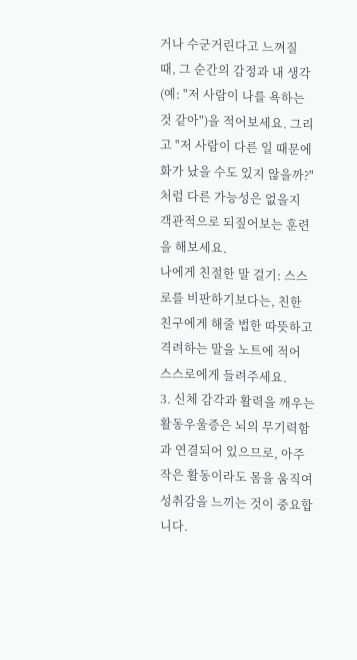거나 수군거린다고 느껴질 때, 그 순간의 감정과 내 생각(예: "저 사람이 나를 욕하는 것 같아")을 적어보세요. 그리고 "저 사람이 다른 일 때문에 화가 났을 수도 있지 않을까?"처럼 다른 가능성은 없을지 객관적으로 되짚어보는 훈련을 해보세요.
나에게 친절한 말 걸기: 스스로를 비판하기보다는, 친한 친구에게 해줄 법한 따뜻하고 격려하는 말을 노트에 적어 스스로에게 들려주세요.
3. 신체 감각과 활력을 깨우는 활동우울증은 뇌의 무기력함과 연결되어 있으므로, 아주 작은 활동이라도 몸을 움직여 성취감을 느끼는 것이 중요합니다.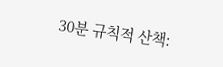30분 규칙적 산책: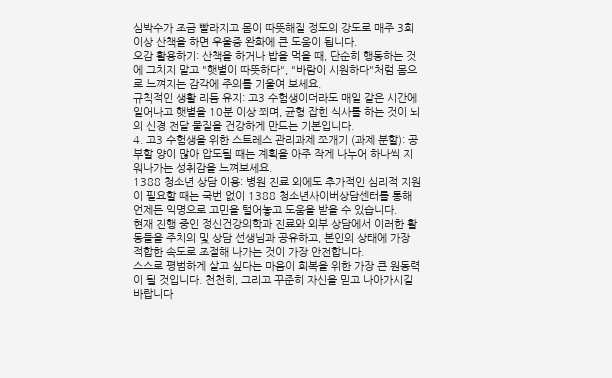심박수가 조금 빨라지고 몸이 따뜻해질 정도의 강도로 매주 3회 이상 산책을 하면 우울증 완화에 큰 도움이 됩니다.
오감 활용하기: 산책을 하거나 밥을 먹을 때, 단순히 행동하는 것에 그치지 말고 "햇볕이 따뜻하다", "바람이 시원하다"처럼 몸으로 느껴지는 감각에 주의를 기울여 보세요.
규칙적인 생활 리듬 유지: 고3 수험생이더라도 매일 같은 시간에 일어나고 햇볕을 10분 이상 쬐며, 균형 잡힌 식사를 하는 것이 뇌의 신경 전달 물질을 건강하게 만드는 기본입니다.
4. 고3 수험생을 위한 스트레스 관리과제 쪼개기 (과제 분할): 공부할 양이 많아 압도될 때는 계획을 아주 작게 나누어 하나씩 지워나가는 성취감을 느껴보세요.
1388 청소년 상담 이용: 병원 진료 외에도 추가적인 심리적 지원이 필요할 때는 국번 없이 1388 청소년사이버상담센터를 통해 언제든 익명으로 고민을 털어놓고 도움을 받을 수 있습니다.
현재 진행 중인 정신건강의학과 진료와 외부 상담에서 이러한 활동들을 주치의 및 상담 선생님과 공유하고, 본인의 상태에 가장 적합한 속도로 조절해 나가는 것이 가장 안전합니다.
스스로 평범하게 살고 싶다는 마음이 회복을 위한 가장 큰 원동력이 될 것입니다. 천천히, 그리고 꾸준히 자신을 믿고 나아가시길 바랍니다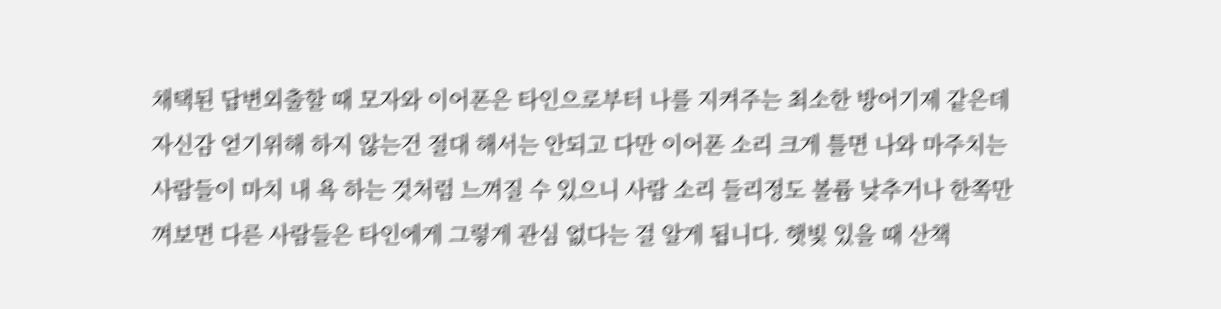채택된 답변외출할 때 모자와 이어폰은 타인으로부터 나를 지켜주는 최소한 방어기제 같은데 자신감 얻기위해 하지 않는건 절대 해서는 안되고 다만 이어폰 소리 크게 틀면 나와 마주치는 사람들이 마치 내 욕 하는 것처럼 느껴질 수 있으니 사람 소리 들리정도 볼륨 낮추거나 한쪽만 껴보면 다른 사람들은 타인에게 그렇게 관심 없다는 걸 알게 됩니다. 햇빛 있을 때 산책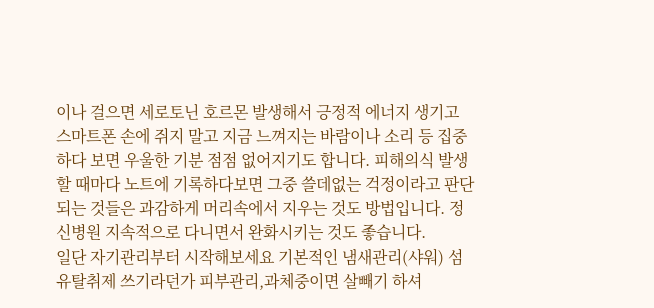이나 걸으면 세로토닌 호르몬 발생해서 긍정적 에너지 생기고 스마트폰 손에 쥐지 말고 지금 느껴지는 바람이나 소리 등 집중하다 보면 우울한 기분 점점 없어지기도 합니다. 피해의식 발생할 때마다 노트에 기록하다보면 그중 쓸데없는 걱정이라고 판단되는 것들은 과감하게 머리속에서 지우는 것도 방법입니다. 정신병원 지속적으로 다니면서 완화시키는 것도 좋습니다.
일단 자기관리부터 시작해보세요 기본적인 냄새관리(샤워) 섬유탈취제 쓰기라던가 피부관리,과체중이면 살빼기 하셔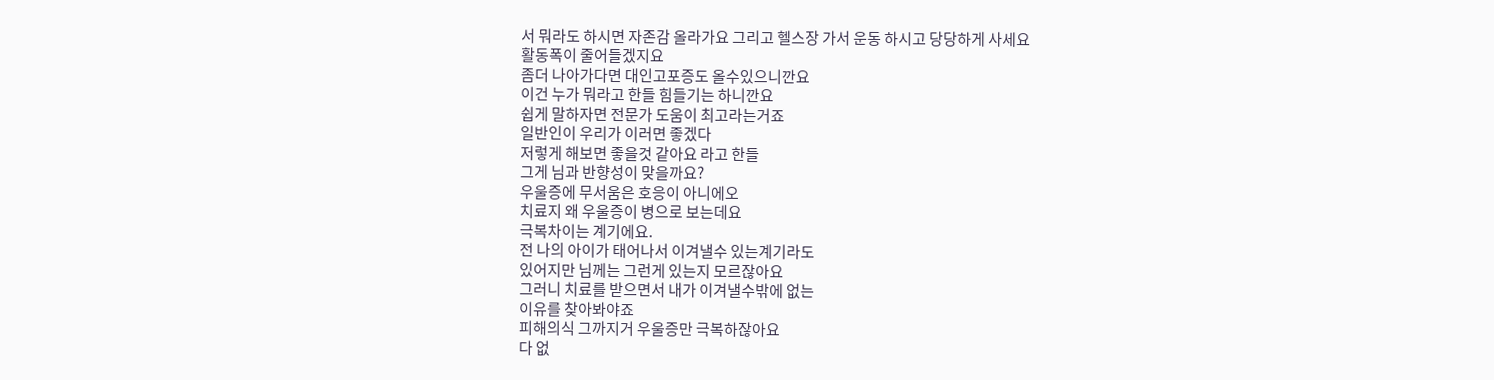서 뭐라도 하시면 자존감 올라가요 그리고 헬스장 가서 운동 하시고 당당하게 사세요
활동폭이 줄어들겠지요
좀더 나아가다면 대인고포증도 올수있으니깐요
이건 누가 뭐라고 한들 힘들기는 하니깐요
쉽게 말하자면 전문가 도움이 최고라는거죠
일반인이 우리가 이러면 좋겠다
저렇게 해보면 좋을것 같아요 라고 한들
그게 님과 반향성이 맞을까요?
우울증에 무서움은 호응이 아니에오
치료지 왜 우울증이 병으로 보는데요
극복차이는 계기에요.
전 나의 아이가 태어나서 이겨낼수 있는계기라도
있어지만 님께는 그런게 있는지 모르잖아요
그러니 치료를 받으면서 내가 이겨낼수밖에 없는
이유를 찾아봐야죠
피해의식 그까지거 우울증만 극복하잖아요
다 없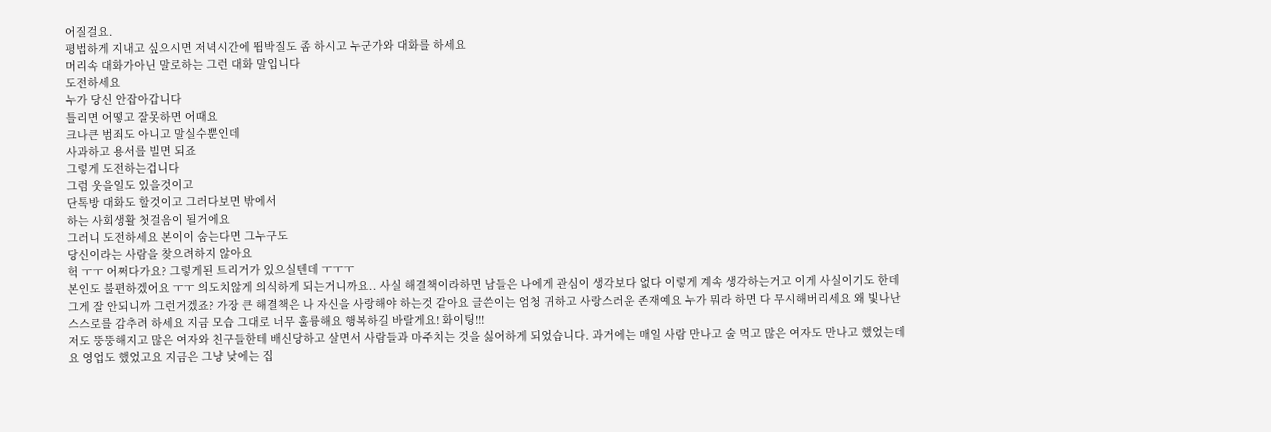어질걸요.
평법하게 지내고 싶으시면 저녁시간에 뜀박질도 좀 하시고 누군가와 대화를 하세요
머리속 대화가아닌 말로하는 그런 대화 말입니다
도전하세요
누가 당신 안잡아갑니다
틀리면 어떻고 잘못하면 어때요
크나큰 범죄도 아니고 말실수뿐인데
사과하고 용서를 빌면 되죠
그렇게 도전하는겁니다
그럼 웃을일도 있을것이고
단톡방 대화도 할것이고 그러다보면 밖에서
하는 사회생활 첫걸음이 될거에요
그러니 도전하세요 본이이 숨는다면 그누구도
당신이라는 사람을 찾으려하지 않아요
헉 ㅜㅜ 어쩌다가요? 그렇게된 트리거가 있으실텐데 ㅜㅜㅜ
본인도 불편하겠어요 ㅜㅜ 의도치않게 의식하게 되는거니까요.. 사실 해결책이라하면 남들은 나에게 관심이 생각보다 없다 이렇게 계속 생각하는거고 이게 사실이기도 한데 그게 잘 안되니까 그런거겠죠? 가장 큰 해결책은 나 자신을 사랑해야 하는것 같아요 글쓴이는 엄청 귀하고 사랑스러운 존재예요 누가 뭐라 하면 다 무시해버리세요 왜 빛나난 스스로를 감추려 하세요 지금 모습 그대로 너무 훌륭해요 행복하길 바랄게요! 화이팅!!!
저도 뚱뚱해지고 많은 여자와 친구들한테 배신당하고 살면서 사람들과 마주치는 것을 싫어하게 되었습니다. 과거에는 매일 사람 만나고 술 먹고 많은 여자도 만나고 했었는데요 영업도 했었고요 지금은 그냥 낮에는 집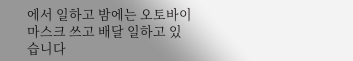에서 일하고 밤에는 오토바이 마스크 쓰고 배달 일하고 있습니다